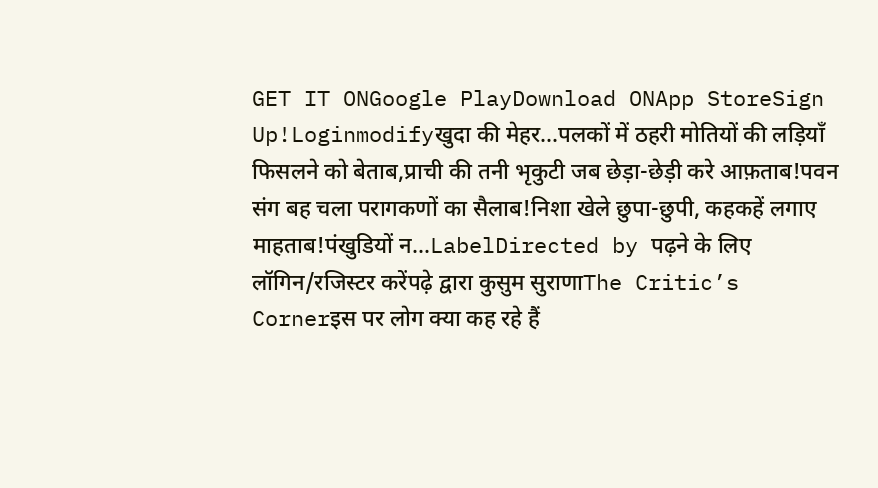GET IT ONGoogle PlayDownload ONApp StoreSign Up!Loginmodifyखुदा की मेहर...पलकों में ठहरी मोतियों की लड़ियाँ फिसलने को बेताब,प्राची की तनी भृकुटी जब छेड़ा-छेड़ी करे आफ़ताब!पवन संग बह चला परागकणों का सैलाब!निशा खेले छुपा-छुपी, कहकहें लगाए माहताब!पंखुडियों न...LabelDirected by पढ़ने के लिए लॉगिन/रजिस्टर करेंपढ़े द्वारा कुसुम सुराणाThe Critic’s Cornerइस पर लोग क्या कह रहे हैं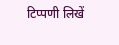टिप्पणी लिखें